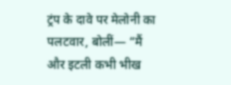ट्रंप के दावे पर मेलोनी का पलटवार, बोलीं— “मैं और इटली कभी भीख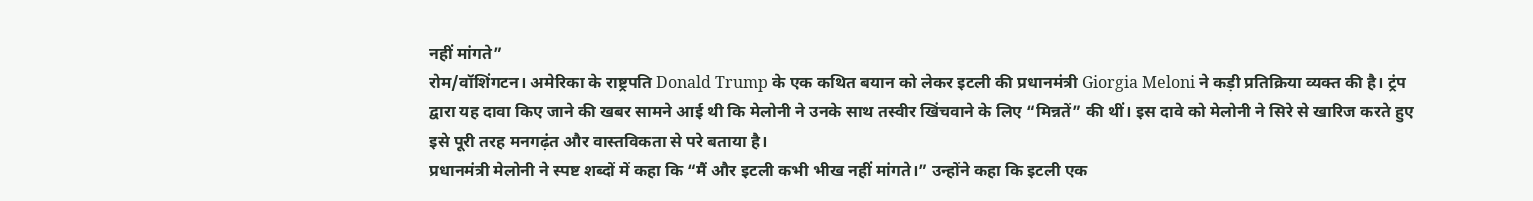नहीं मांगते”
रोम/वॉशिंगटन। अमेरिका के राष्ट्रपति Donald Trump के एक कथित बयान को लेकर इटली की प्रधानमंत्री Giorgia Meloni ने कड़ी प्रतिक्रिया व्यक्त की है। ट्रंप द्वारा यह दावा किए जाने की खबर सामने आई थी कि मेलोनी ने उनके साथ तस्वीर खिंचवाने के लिए “मिन्नतें” की थीं। इस दावे को मेलोनी ने सिरे से खारिज करते हुए इसे पूरी तरह मनगढ़ंत और वास्तविकता से परे बताया है।
प्रधानमंत्री मेलोनी ने स्पष्ट शब्दों में कहा कि “मैं और इटली कभी भीख नहीं मांगते।” उन्होंने कहा कि इटली एक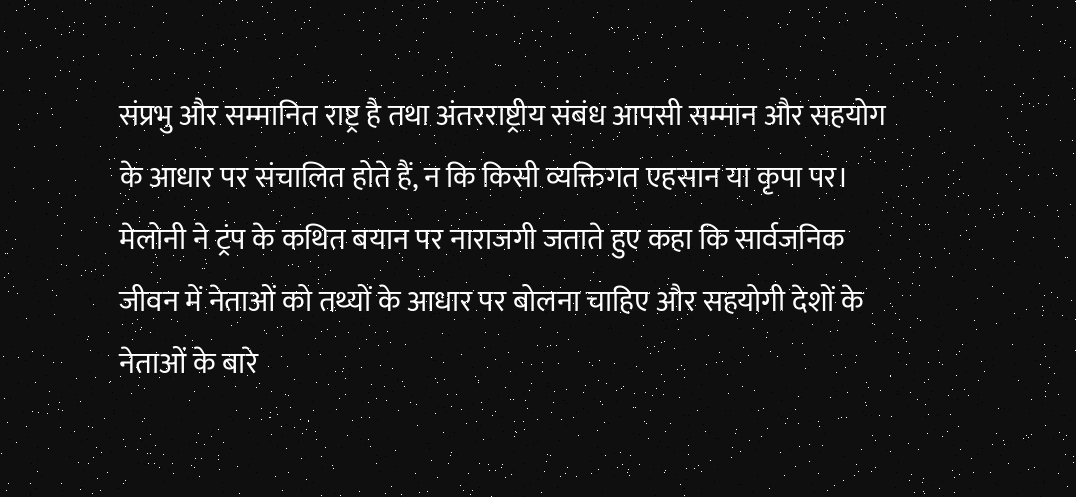संप्रभु और सम्मानित राष्ट्र है तथा अंतरराष्ट्रीय संबंध आपसी सम्मान और सहयोग के आधार पर संचालित होते हैं, न कि किसी व्यक्तिगत एहसान या कृपा पर।
मेलोनी ने ट्रंप के कथित बयान पर नाराजगी जताते हुए कहा कि सार्वजनिक जीवन में नेताओं को तथ्यों के आधार पर बोलना चाहिए और सहयोगी देशों के नेताओं के बारे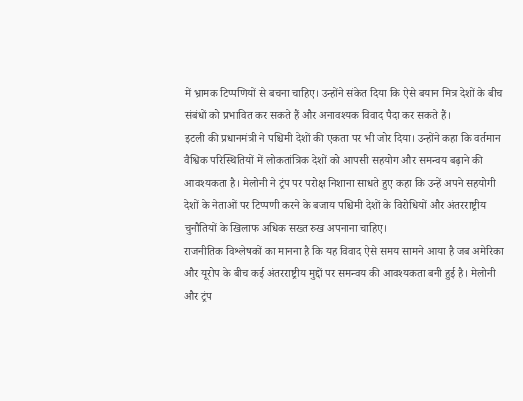में भ्रामक टिप्पणियों से बचना चाहिए। उन्होंने संकेत दिया कि ऐसे बयान मित्र देशों के बीच संबंधों को प्रभावित कर सकते हैं और अनावश्यक विवाद पैदा कर सकते हैं।
इटली की प्रधानमंत्री ने पश्चिमी देशों की एकता पर भी जोर दिया। उन्होंने कहा कि वर्तमान वैश्विक परिस्थितियों में लोकतांत्रिक देशों को आपसी सहयोग और समन्वय बढ़ाने की आवश्यकता है। मेलोनी ने ट्रंप पर परोक्ष निशाना साधते हुए कहा कि उन्हें अपने सहयोगी देशों के नेताओं पर टिप्पणी करने के बजाय पश्चिमी देशों के विरोधियों और अंतरराष्ट्रीय चुनौतियों के खिलाफ अधिक सख्त रुख अपनाना चाहिए।
राजनीतिक विश्लेषकों का मानना है कि यह विवाद ऐसे समय सामने आया है जब अमेरिका और यूरोप के बीच कई अंतरराष्ट्रीय मुद्दों पर समन्वय की आवश्यकता बनी हुई है। मेलोनी और ट्रंप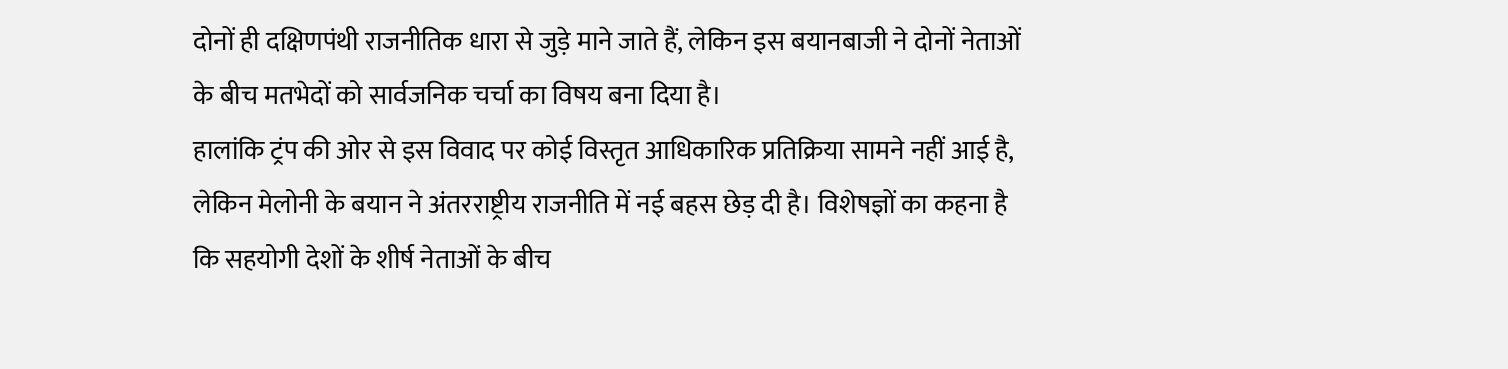दोनों ही दक्षिणपंथी राजनीतिक धारा से जुड़े माने जाते हैं, लेकिन इस बयानबाजी ने दोनों नेताओं के बीच मतभेदों को सार्वजनिक चर्चा का विषय बना दिया है।
हालांकि ट्रंप की ओर से इस विवाद पर कोई विस्तृत आधिकारिक प्रतिक्रिया सामने नहीं आई है, लेकिन मेलोनी के बयान ने अंतरराष्ट्रीय राजनीति में नई बहस छेड़ दी है। विशेषज्ञों का कहना है कि सहयोगी देशों के शीर्ष नेताओं के बीच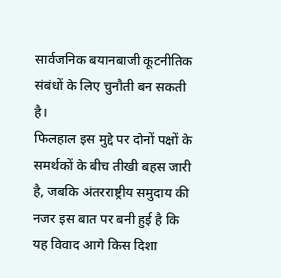सार्वजनिक बयानबाजी कूटनीतिक संबंधों के लिए चुनौती बन सकती है।
फिलहाल इस मुद्दे पर दोनों पक्षों के समर्थकों के बीच तीखी बहस जारी है, जबकि अंतरराष्ट्रीय समुदाय की नजर इस बात पर बनी हुई है कि यह विवाद आगे किस दिशा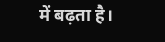में बढ़ता है।